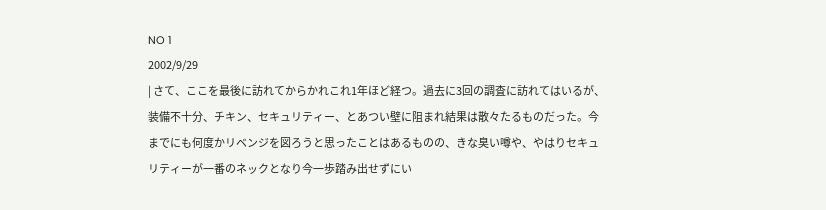NO 1
2002/9/29
| さて、ここを最後に訪れてからかれこれ1年ほど経つ。過去に3回の調査に訪れてはいるが、装備不十分、チキン、セキュリティー、とあつい壁に阻まれ結果は散々たるものだった。今までにも何度かリベンジを図ろうと思ったことはあるものの、きな臭い噂や、やはりセキュリティーが一番のネックとなり今一歩踏み出せずにい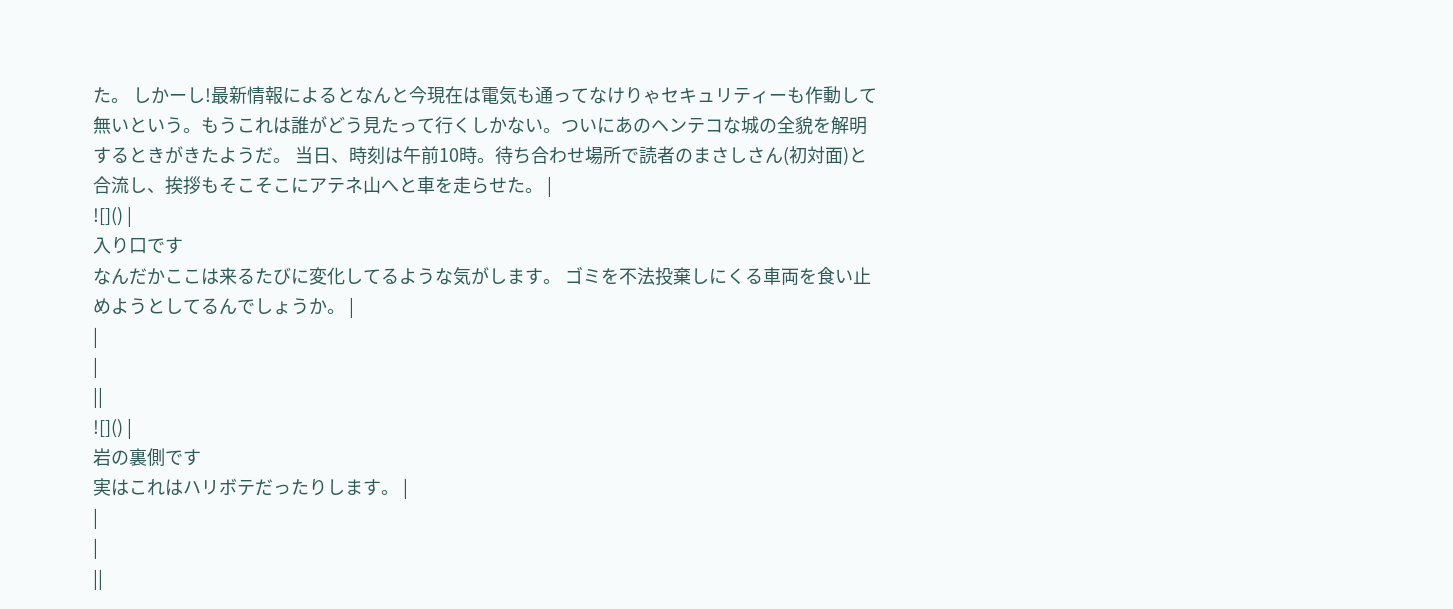た。 しかーし!最新情報によるとなんと今現在は電気も通ってなけりゃセキュリティーも作動して無いという。もうこれは誰がどう見たって行くしかない。ついにあのヘンテコな城の全貌を解明するときがきたようだ。 当日、時刻は午前10時。待ち合わせ場所で読者のまさしさん(初対面)と合流し、挨拶もそこそこにアテネ山へと車を走らせた。 |
![]() |
入り口です
なんだかここは来るたびに変化してるような気がします。 ゴミを不法投棄しにくる車両を食い止めようとしてるんでしょうか。 |
|
|
||
![]() |
岩の裏側です
実はこれはハリボテだったりします。 |
|
|
||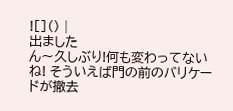![]() |
出ました
ん〜久しぶり!何も変わってないね! そういえば門の前のバリケードが撤去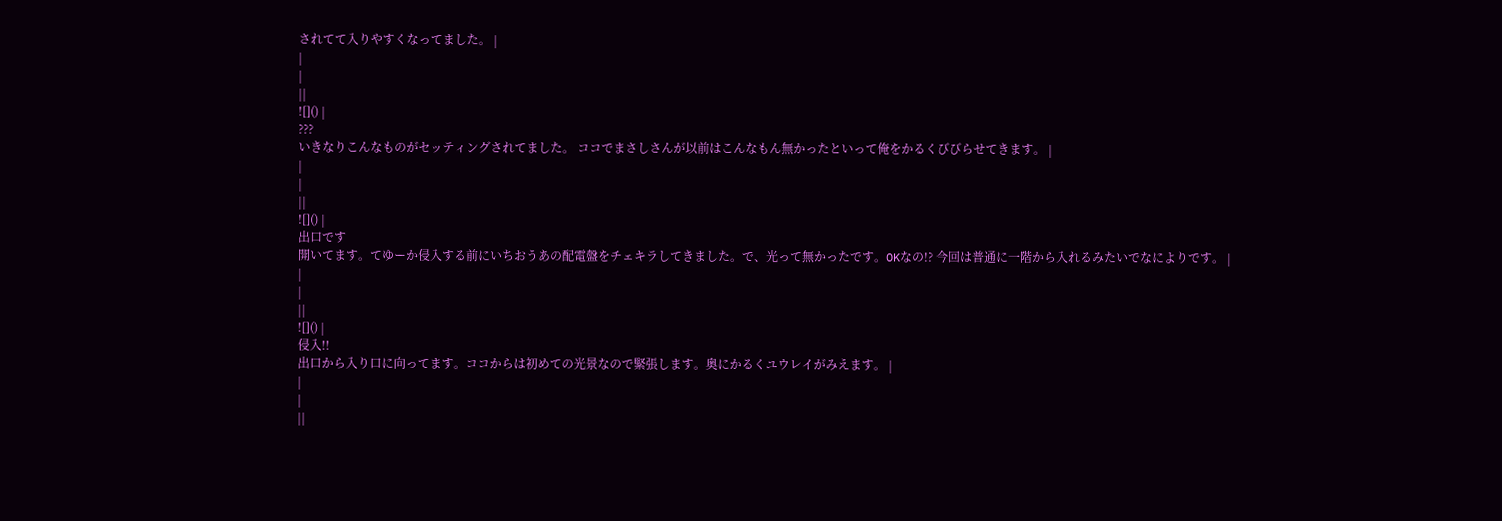されてて入りやすくなってました。 |
|
|
||
![]() |
???
いきなりこんなものがセッティングされてました。 ココでまさしさんが以前はこんなもん無かったといって俺をかるくびびらせてきます。 |
|
|
||
![]() |
出口です
開いてます。てゆーか侵入する前にいちおうあの配電盤をチェキラしてきました。で、光って無かったです。OKなの!? 今回は普通に一階から入れるみたいでなによりです。 |
|
|
||
![]() |
侵入!!
出口から入り口に向ってます。ココからは初めての光景なので緊張します。奥にかるくユウレイがみえます。 |
|
|
||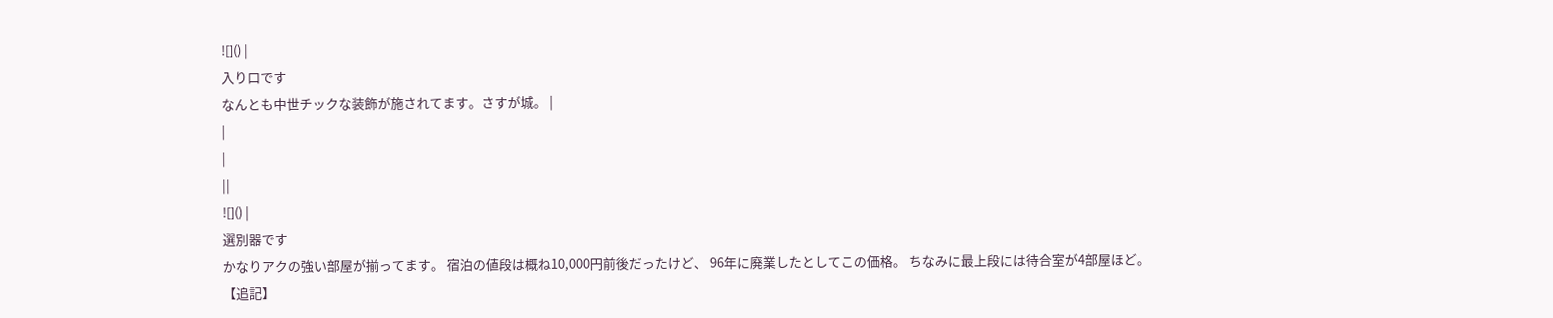![]() |
入り口です
なんとも中世チックな装飾が施されてます。さすが城。 |
|
|
||
![]() |
選別器です
かなりアクの強い部屋が揃ってます。 宿泊の値段は概ね10,000円前後だったけど、 96年に廃業したとしてこの価格。 ちなみに最上段には待合室が4部屋ほど。
【追記】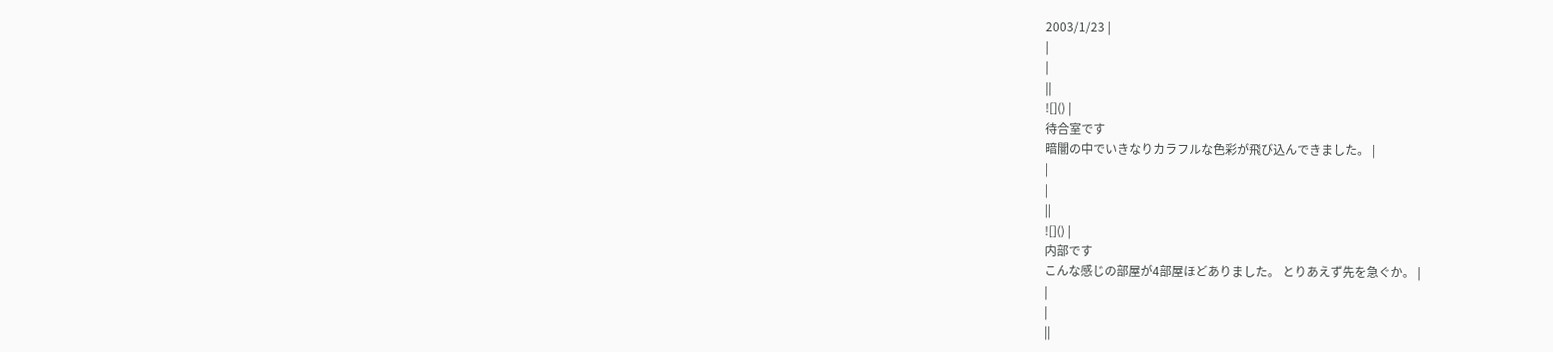2003/1/23 |
|
|
||
![]() |
待合室です
暗闇の中でいきなりカラフルな色彩が飛び込んできました。 |
|
|
||
![]() |
内部です
こんな感じの部屋が4部屋ほどありました。 とりあえず先を急ぐか。 |
|
|
||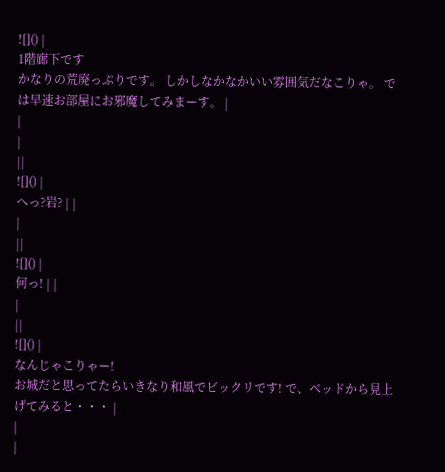![]() |
1階廊下です
かなりの荒廃っぷりです。 しかしなかなかいい雰囲気だなこりゃ。 では早速お部屋にお邪魔してみまーす。 |
|
|
||
![]() |
へっ?岩? | |
|
||
![]() |
何っ! | |
|
||
![]() |
なんじゃこりゃー!
お城だと思ってたらいきなり和風でビックリです! で、ベッドから見上げてみると・・・ |
|
|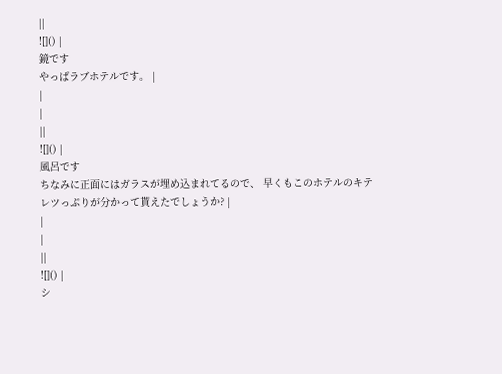||
![]() |
鏡です
やっぱラブホテルです。 |
|
|
||
![]() |
風呂です
ちなみに正面にはガラスが埋め込まれてるので、 早くもこのホテルのキテレツっぷりが分かって貰えたでしょうか? |
|
|
||
![]() |
シ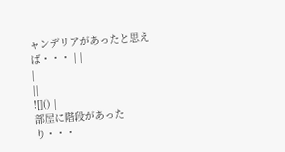ャンデリアがあったと思えば・・・ | |
|
||
![]() |
部屋に階段があったり・・・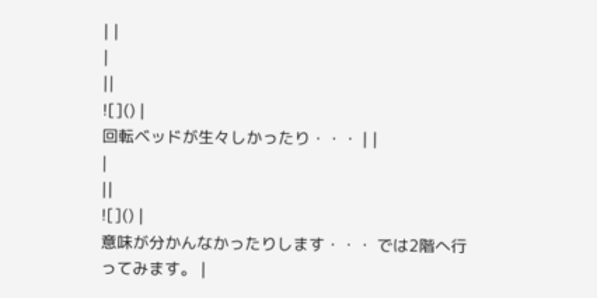| |
|
||
![]() |
回転ベッドが生々しかったり・・・ | |
|
||
![]() |
意味が分かんなかったりします・・・ では2階へ行ってみます。 |